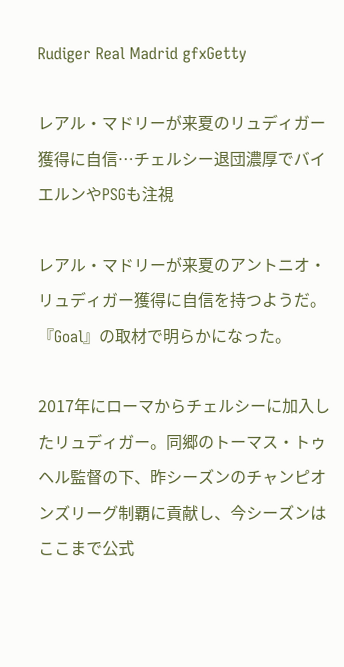Rudiger Real Madrid gfxGetty

レアル・マドリーが来夏のリュディガー獲得に自信…チェルシー退団濃厚でバイエルンやPSGも注視

レアル・マドリーが来夏のアントニオ・リュディガー獲得に自信を持つようだ。『Goal』の取材で明らかになった。

2017年にローマからチェルシーに加入したリュディガー。同郷のトーマス・トゥヘル監督の下、昨シーズンのチャンピオンズリーグ制覇に貢献し、今シーズンはここまで公式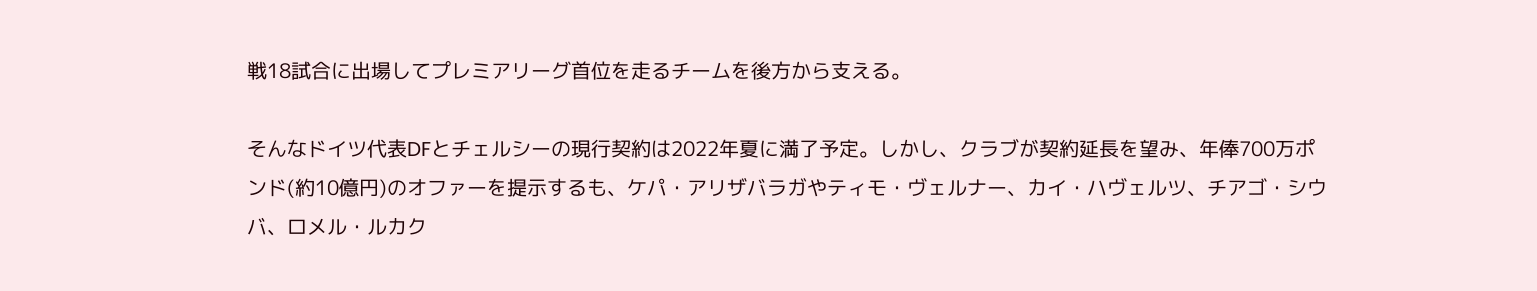戦18試合に出場してプレミアリーグ首位を走るチームを後方から支える。

そんなドイツ代表DFとチェルシーの現行契約は2022年夏に満了予定。しかし、クラブが契約延長を望み、年俸700万ポンド(約10億円)のオファーを提示するも、ケパ・アリザバラガやティモ・ヴェルナー、カイ・ハヴェルツ、チアゴ・シウバ、ロメル・ルカク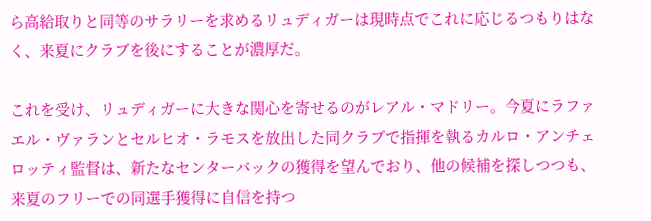ら高給取りと同等のサラリーを求めるリュディガーは現時点でこれに応じるつもりはなく、来夏にクラブを後にすることが濃厚だ。

これを受け、リュディガーに大きな関心を寄せるのがレアル・マドリー。今夏にラファエル・ヴァランとセルヒオ・ラモスを放出した同クラブで指揮を執るカルロ・アンチェロッティ監督は、新たなセンターバックの獲得を望んでおり、他の候補を探しつつも、来夏のフリーでの同選手獲得に自信を持つ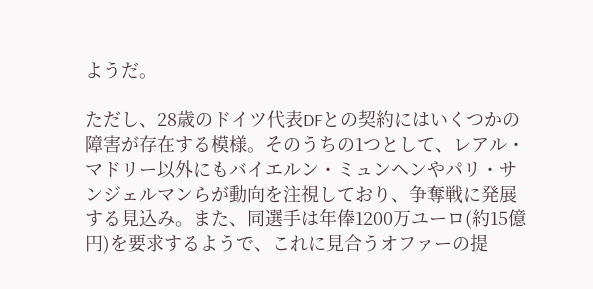ようだ。

ただし、28歳のドイツ代表DFとの契約にはいくつかの障害が存在する模様。そのうちの1つとして、レアル・マドリー以外にもバイエルン・ミュンヘンやパリ・サンジェルマンらが動向を注視しており、争奪戦に発展する見込み。また、同選手は年俸1200万ユーロ(約15億円)を要求するようで、これに見合うオファーの提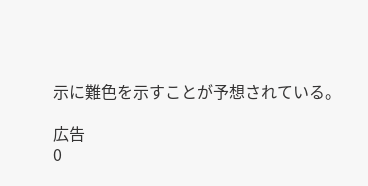示に難色を示すことが予想されている。

広告
0